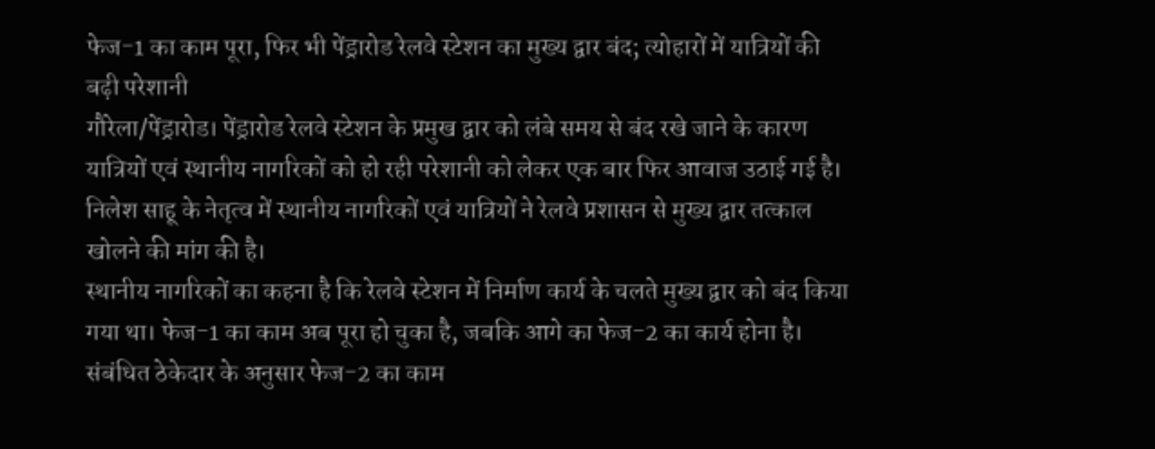फेज-1 का काम पूरा, फिर भी पेंड्रारोड रेलवे स्टेशन का मुख्य द्वार बंद; त्योहारों में यात्रियों की बढ़ी परेशानी
गौरेला/पेंड्रारोड। पेंड्रारोड रेलवे स्टेशन के प्रमुख द्वार को लंबे समय से बंद रखे जाने के कारण यात्रियों एवं स्थानीय नागरिकों को हो रही परेशानी को लेकर एक बार फिर आवाज उठाई गई है। निलेश साहू के नेतृत्व में स्थानीय नागरिकों एवं यात्रियों ने रेलवे प्रशासन से मुख्य द्वार तत्काल खोलने की मांग की है।
स्थानीय नागरिकों का कहना है कि रेलवे स्टेशन में निर्माण कार्य के चलते मुख्य द्वार को बंद किया गया था। फेज-1 का काम अब पूरा हो चुका है, जबकि आगे का फेज-2 का कार्य होना है। संबंधित ठेकेदार के अनुसार फेज-2 का काम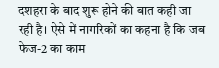दशहरा के बाद शुरू होने की बात कही जा रही है। ऐसे में नागरिकों का कहना है कि जब फेज-2 का काम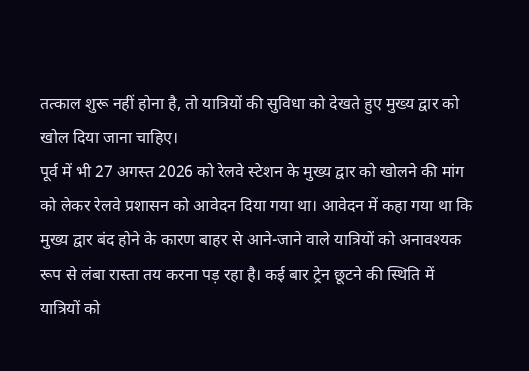तत्काल शुरू नहीं होना है, तो यात्रियों की सुविधा को देखते हुए मुख्य द्वार को खोल दिया जाना चाहिए।
पूर्व में भी 27 अगस्त 2026 को रेलवे स्टेशन के मुख्य द्वार को खोलने की मांग को लेकर रेलवे प्रशासन को आवेदन दिया गया था। आवेदन में कहा गया था कि मुख्य द्वार बंद होने के कारण बाहर से आने-जाने वाले यात्रियों को अनावश्यक रूप से लंबा रास्ता तय करना पड़ रहा है। कई बार ट्रेन छूटने की स्थिति में यात्रियों को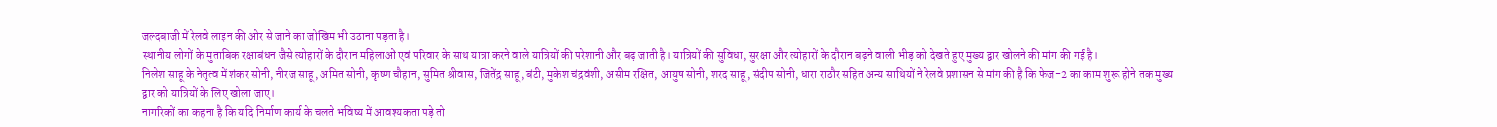जल्दबाजी में रेलवे लाइन की ओर से जाने का जोखिम भी उठाना पड़ता है।
स्थानीय लोगों के मुताबिक रक्षाबंधन जैसे त्योहारों के दौरान महिलाओं एवं परिवार के साथ यात्रा करने वाले यात्रियों की परेशानी और बढ़ जाती है। यात्रियों की सुविधा, सुरक्षा और त्योहारों के दौरान बढ़ने वाली भीड़ को देखते हुए मुख्य द्वार खोलने की मांग की गई है।
निलेश साहू के नेतृत्व में शंकर सोनी, नीरज साहू, अमित सोनी, कृष्ण चौहान, सुमित श्रीवास, जितेंद्र साहू, बंटी, मुकेश चंद्रवंशी, असीम रक्षित, आयुष सोनी, शरद साहू, संदीप सोनी, धारा राठौर सहित अन्य साथियों ने रेलवे प्रशासन से मांग की है कि फेज-2 का काम शुरू होने तक मुख्य द्वार को यात्रियों के लिए खोला जाए।
नागरिकों का कहना है कि यदि निर्माण कार्य के चलते भविष्य में आवश्यकता पड़े तो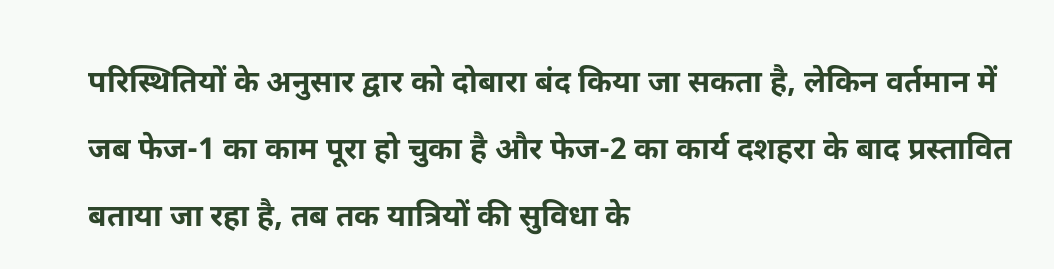परिस्थितियों के अनुसार द्वार को दोबारा बंद किया जा सकता है, लेकिन वर्तमान में जब फेज-1 का काम पूरा हो चुका है और फेज-2 का कार्य दशहरा के बाद प्रस्तावित बताया जा रहा है, तब तक यात्रियों की सुविधा के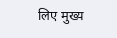लिए मुख्य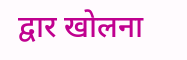द्वार खोलना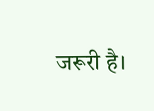जरूरी है।